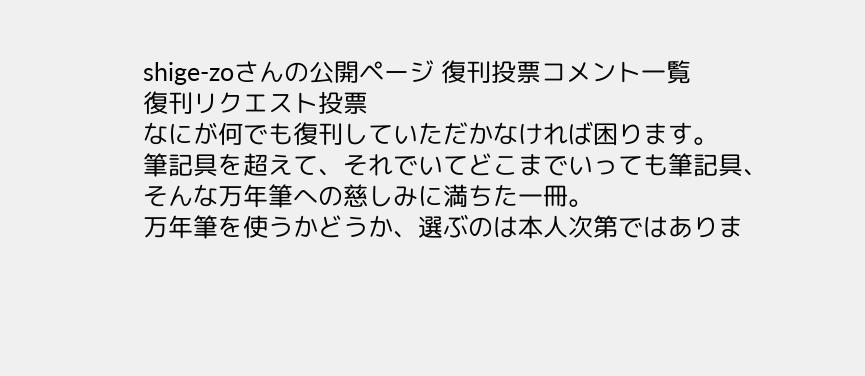shige-zoさんの公開ページ 復刊投票コメント一覧
復刊リクエスト投票
なにが何でも復刊していただかなければ困ります。
筆記具を超えて、それでいてどこまでいっても筆記具、
そんな万年筆への慈しみに満ちた一冊。
万年筆を使うかどうか、選ぶのは本人次第ではありま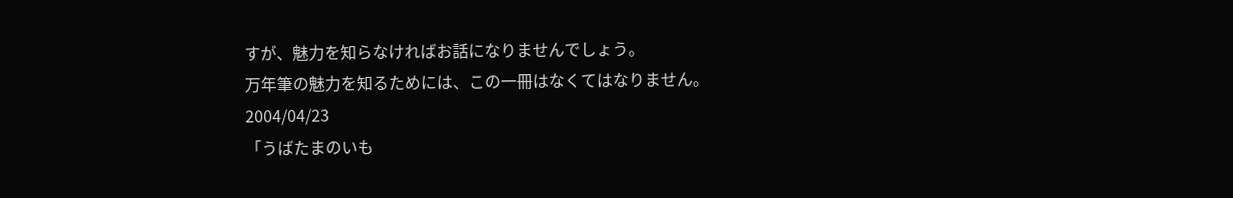すが、魅力を知らなければお話になりませんでしょう。
万年筆の魅力を知るためには、この一冊はなくてはなりません。
2004/04/23
「うばたまのいも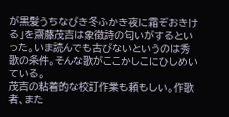が黒髪うちなびき冬ふかき夜に霜ぞおきける」を齋藤茂吉は象徴詩の匂いがするといった。いま読んでも古びないというのは秀歌の条件。そんな歌がここかしこにひしめいている。
茂吉の粘着的な校訂作業も頼もしい。作歌者、また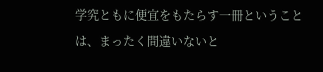学究ともに便宜をもたらす一冊ということは、まったく間違いないと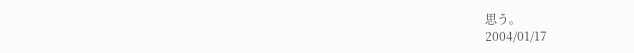思う。
2004/01/17